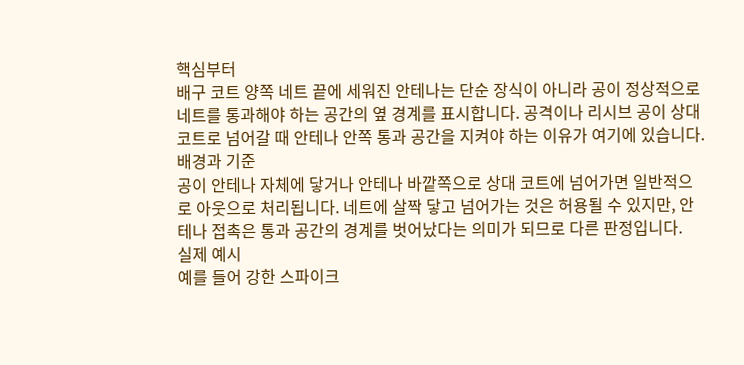핵심부터
배구 코트 양쪽 네트 끝에 세워진 안테나는 단순 장식이 아니라 공이 정상적으로 네트를 통과해야 하는 공간의 옆 경계를 표시합니다. 공격이나 리시브 공이 상대 코트로 넘어갈 때 안테나 안쪽 통과 공간을 지켜야 하는 이유가 여기에 있습니다.
배경과 기준
공이 안테나 자체에 닿거나 안테나 바깥쪽으로 상대 코트에 넘어가면 일반적으로 아웃으로 처리됩니다. 네트에 살짝 닿고 넘어가는 것은 허용될 수 있지만, 안테나 접촉은 통과 공간의 경계를 벗어났다는 의미가 되므로 다른 판정입니다.
실제 예시
예를 들어 강한 스파이크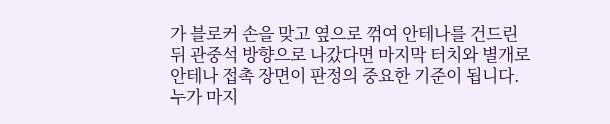가 블로커 손을 맞고 옆으로 꺾여 안테나를 건드린 뒤 관중석 방향으로 나갔다면 마지막 터치와 별개로 안테나 접촉 장면이 판정의 중요한 기준이 됩니다. 누가 마지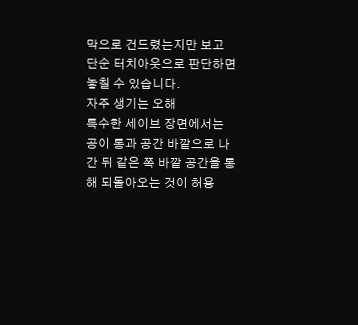막으로 건드렸는지만 보고 단순 터치아웃으로 판단하면 놓칠 수 있습니다.
자주 생기는 오해
특수한 세이브 장면에서는 공이 통과 공간 바깥으로 나간 뒤 같은 쪽 바깥 공간을 통해 되돌아오는 것이 허용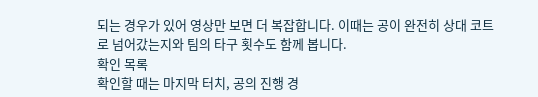되는 경우가 있어 영상만 보면 더 복잡합니다. 이때는 공이 완전히 상대 코트로 넘어갔는지와 팀의 타구 횟수도 함께 봅니다.
확인 목록
확인할 때는 마지막 터치, 공의 진행 경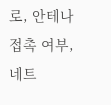로, 안테나 접촉 여부, 네트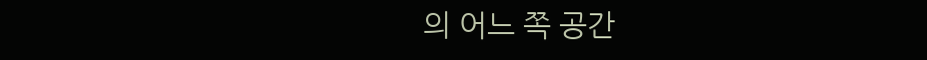의 어느 쪽 공간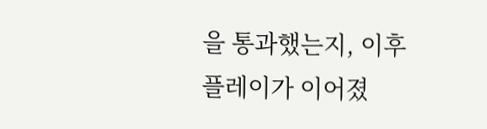을 통과했는지, 이후 플레이가 이어졌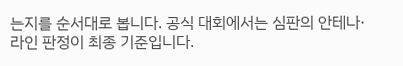는지를 순서대로 봅니다. 공식 대회에서는 심판의 안테나·라인 판정이 최종 기준입니다.